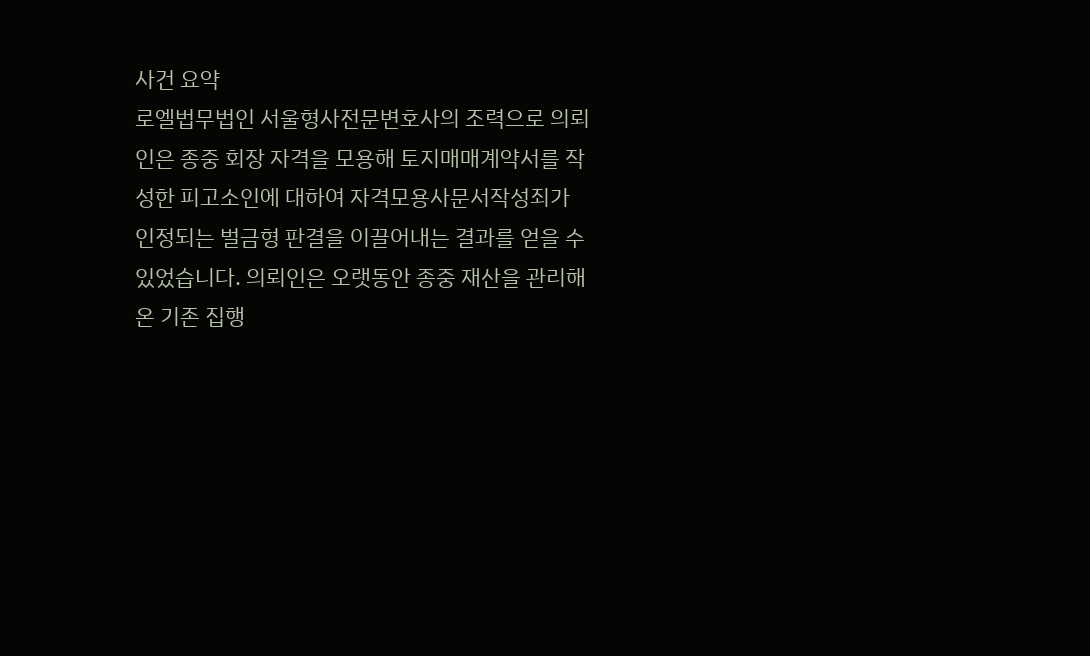사건 요약
로엘법무법인 서울형사전문변호사의 조력으로 의뢰인은 종중 회장 자격을 모용해 토지매매계약서를 작성한 피고소인에 대하여 자격모용사문서작성죄가 인정되는 벌금형 판결을 이끌어내는 결과를 얻을 수 있었습니다. 의뢰인은 오랫동안 종중 재산을 관리해온 기존 집행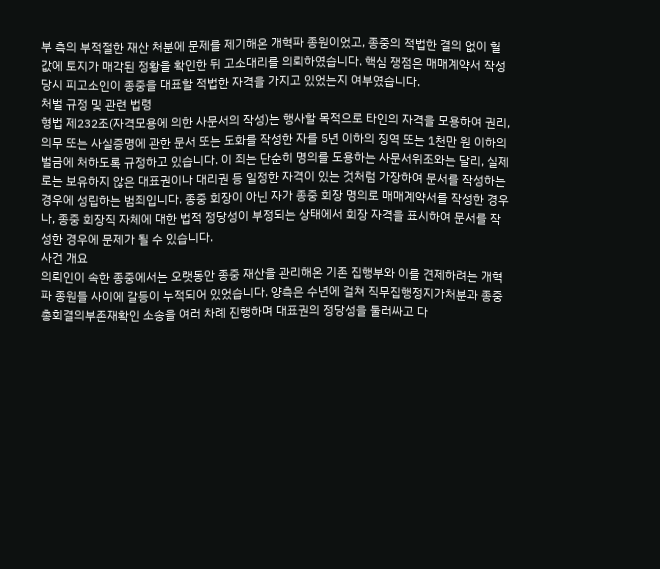부 측의 부적절한 재산 처분에 문제를 제기해온 개혁파 종원이었고, 종중의 적법한 결의 없이 헐값에 토지가 매각된 정황을 확인한 뒤 고소대리를 의뢰하였습니다. 핵심 쟁점은 매매계약서 작성 당시 피고소인이 종중을 대표할 적법한 자격을 가지고 있었는지 여부였습니다.
처벌 규정 및 관련 법령
형법 제232조(자격모용에 의한 사문서의 작성)는 행사할 목적으로 타인의 자격을 모용하여 권리, 의무 또는 사실증명에 관한 문서 또는 도화를 작성한 자를 5년 이하의 징역 또는 1천만 원 이하의 벌금에 처하도록 규정하고 있습니다. 이 죄는 단순히 명의를 도용하는 사문서위조와는 달리, 실제로는 보유하지 않은 대표권이나 대리권 등 일정한 자격이 있는 것처럼 가장하여 문서를 작성하는 경우에 성립하는 범죄입니다. 종중 회장이 아닌 자가 종중 회장 명의로 매매계약서를 작성한 경우나, 종중 회장직 자체에 대한 법적 정당성이 부정되는 상태에서 회장 자격을 표시하여 문서를 작성한 경우에 문제가 될 수 있습니다.
사건 개요
의뢰인이 속한 종중에서는 오랫동안 종중 재산을 관리해온 기존 집행부와 이를 견제하려는 개혁파 종원들 사이에 갈등이 누적되어 있었습니다. 양측은 수년에 걸쳐 직무집행정지가처분과 종중총회결의부존재확인 소송을 여러 차례 진행하며 대표권의 정당성을 둘러싸고 다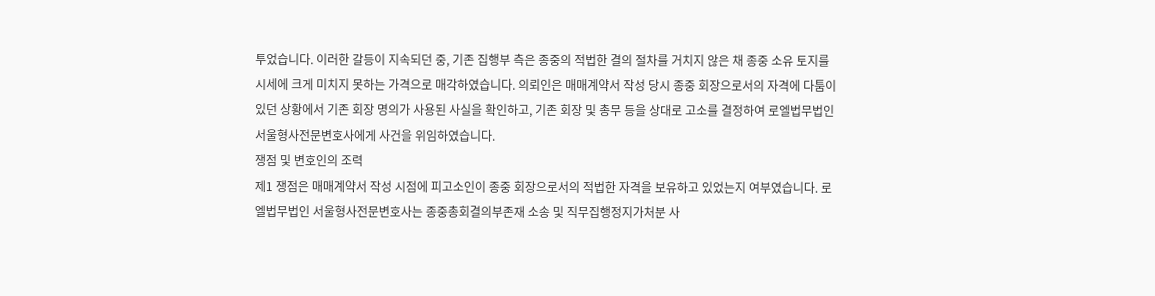투었습니다. 이러한 갈등이 지속되던 중, 기존 집행부 측은 종중의 적법한 결의 절차를 거치지 않은 채 종중 소유 토지를 시세에 크게 미치지 못하는 가격으로 매각하였습니다. 의뢰인은 매매계약서 작성 당시 종중 회장으로서의 자격에 다툼이 있던 상황에서 기존 회장 명의가 사용된 사실을 확인하고, 기존 회장 및 총무 등을 상대로 고소를 결정하여 로엘법무법인 서울형사전문변호사에게 사건을 위임하였습니다.
쟁점 및 변호인의 조력
제1 쟁점은 매매계약서 작성 시점에 피고소인이 종중 회장으로서의 적법한 자격을 보유하고 있었는지 여부였습니다. 로엘법무법인 서울형사전문변호사는 종중총회결의부존재 소송 및 직무집행정지가처분 사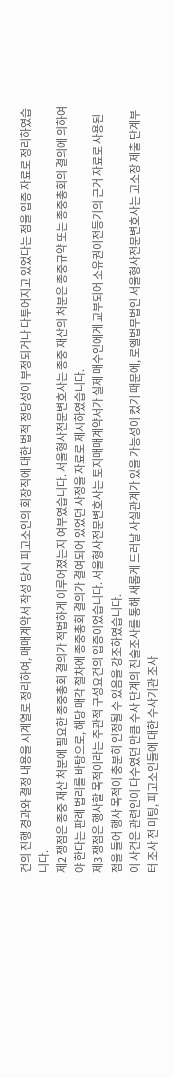건의 진행 경과와 결정 내용을 시계열로 정리하여, 매매계약서 작성 당시 피고소인의 회장직에 대한 법적 정당성이 부정되거나 다투어지고 있었다는 점을 입증 자료로 정리하였습니다.
제2 쟁점은 종중 재산 처분에 필요한 종중총회 결의가 적법하게 이루어졌는지 여부였습니다. 서울형사전문변호사는 종중 재산의 처분은 종중규약 또는 종중총회의 결의에 의하여야 한다는 판례 법리를 바탕으로, 해당 매각 절차에 종중총회 결의가 결여되어 있었던 사정을 자료로 제시하였습니다.
제3 쟁점은 행사할 목적이라는 주관적 구성요건의 입증이었습니다. 서울형사전문변호사는 토지매매계약서가 실제 매수인에게 교부되어 소유권이전등기의 근거 자료로 사용된 점을 들어 행사 목적이 충분히 인정될 수 있음을 강조하였습니다.
이 사건은 관련인이 다수였던 만큼 수사 단계의 진술조사를 통해 새롭게 드러날 사실관계가 있을 가능성이 컸기 때문에, 로엘법무법인 서울형사전문변호사는 고소장 제출 단계부터 조사 전 미팅, 피고소인들에 대한 수사기관 조사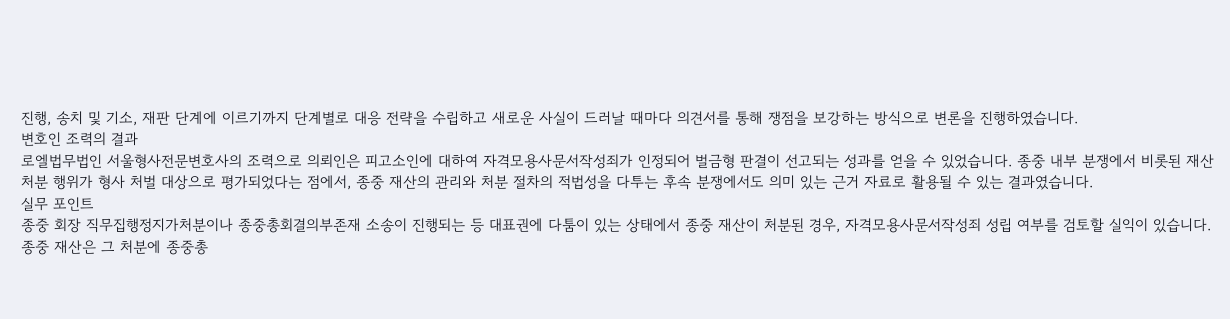진행, 송치 및 기소, 재판 단계에 이르기까지 단계별로 대응 전략을 수립하고 새로운 사실이 드러날 때마다 의견서를 통해 쟁점을 보강하는 방식으로 변론을 진행하였습니다.
변호인 조력의 결과
로엘법무법인 서울형사전문변호사의 조력으로 의뢰인은 피고소인에 대하여 자격모용사문서작성죄가 인정되어 벌금형 판결이 선고되는 성과를 얻을 수 있었습니다. 종중 내부 분쟁에서 비롯된 재산 처분 행위가 형사 처벌 대상으로 평가되었다는 점에서, 종중 재산의 관리와 처분 절차의 적법성을 다투는 후속 분쟁에서도 의미 있는 근거 자료로 활용될 수 있는 결과였습니다.
실무 포인트
종중 회장 직무집행정지가처분이나 종중총회결의부존재 소송이 진행되는 등 대표권에 다툼이 있는 상태에서 종중 재산이 처분된 경우, 자격모용사문서작성죄 성립 여부를 검토할 실익이 있습니다.
종중 재산은 그 처분에 종중총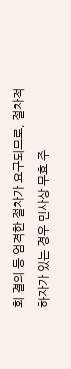회 결의 등 엄격한 절차가 요구되므로, 절차적 하자가 있는 경우 민사상 무효 주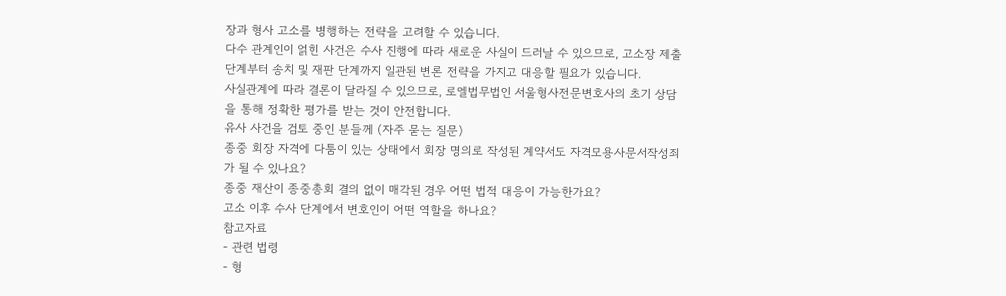장과 형사 고소를 병행하는 전략을 고려할 수 있습니다.
다수 관계인이 얽힌 사건은 수사 진행에 따라 새로운 사실이 드러날 수 있으므로, 고소장 제출 단계부터 송치 및 재판 단계까지 일관된 변론 전략을 가지고 대응할 필요가 있습니다.
사실관계에 따라 결론이 달라질 수 있으므로, 로엘법무법인 서울형사전문변호사의 초기 상담을 통해 정확한 평가를 받는 것이 안전합니다.
유사 사건을 검토 중인 분들께 (자주 묻는 질문)
종중 회장 자격에 다툼이 있는 상태에서 회장 명의로 작성된 계약서도 자격모용사문서작성죄가 될 수 있나요?
종중 재산이 종중총회 결의 없이 매각된 경우 어떤 법적 대응이 가능한가요?
고소 이후 수사 단계에서 변호인이 어떤 역할을 하나요?
참고자료
- 관련 법령
- 형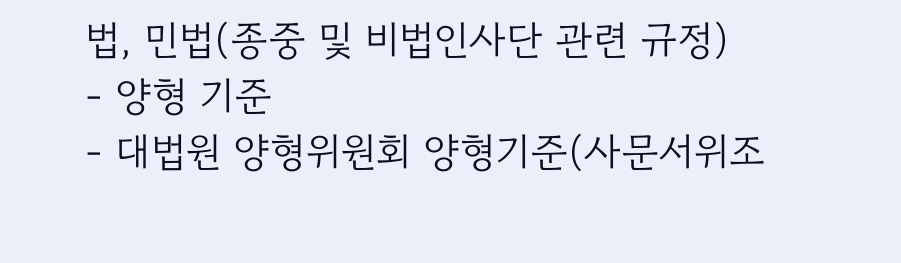법, 민법(종중 및 비법인사단 관련 규정)
- 양형 기준
- 대법원 양형위원회 양형기준(사문서위조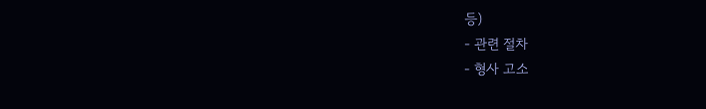등)
- 관련 절차
- 형사 고소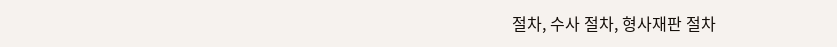절차, 수사 절차, 형사재판 절차